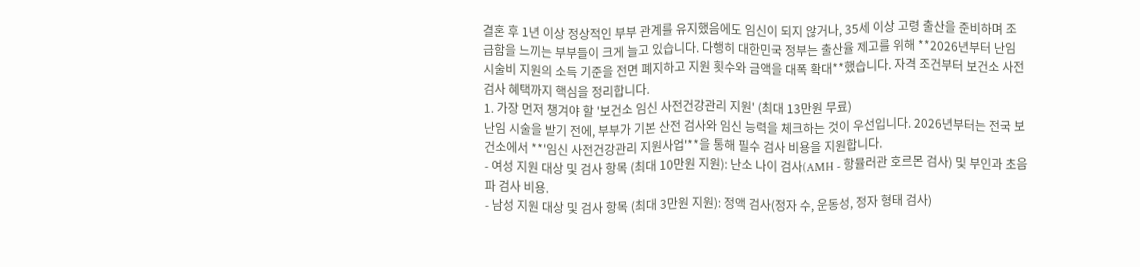결혼 후 1년 이상 정상적인 부부 관계를 유지했음에도 임신이 되지 않거나, 35세 이상 고령 출산을 준비하며 조급함을 느끼는 부부들이 크게 늘고 있습니다. 다행히 대한민국 정부는 출산율 제고를 위해 **2026년부터 난임 시술비 지원의 소득 기준을 전면 폐지하고 지원 횟수와 금액을 대폭 확대**했습니다. 자격 조건부터 보건소 사전 검사 혜택까지 핵심을 정리합니다.
1. 가장 먼저 챙겨야 할 '보건소 임신 사전건강관리 지원' (최대 13만원 무료)
난임 시술을 받기 전에, 부부가 기본 산전 검사와 임신 능력을 체크하는 것이 우선입니다. 2026년부터는 전국 보건소에서 **'임신 사전건강관리 지원사업'**을 통해 필수 검사 비용을 지원합니다.
- 여성 지원 대상 및 검사 항목 (최대 10만원 지원): 난소 나이 검사(AMH - 항뮬러관 호르몬 검사) 및 부인과 초음파 검사 비용.
- 남성 지원 대상 및 검사 항목 (최대 3만원 지원): 정액 검사(정자 수, 운동성, 정자 형태 검사)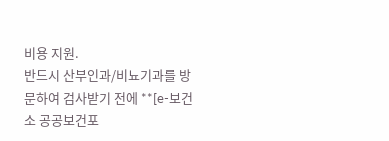비용 지원.
반드시 산부인과/비뇨기과를 방문하여 검사받기 전에 **[e-보건소 공공보건포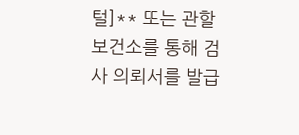털]** 또는 관할 보건소를 통해 검사 의뢰서를 발급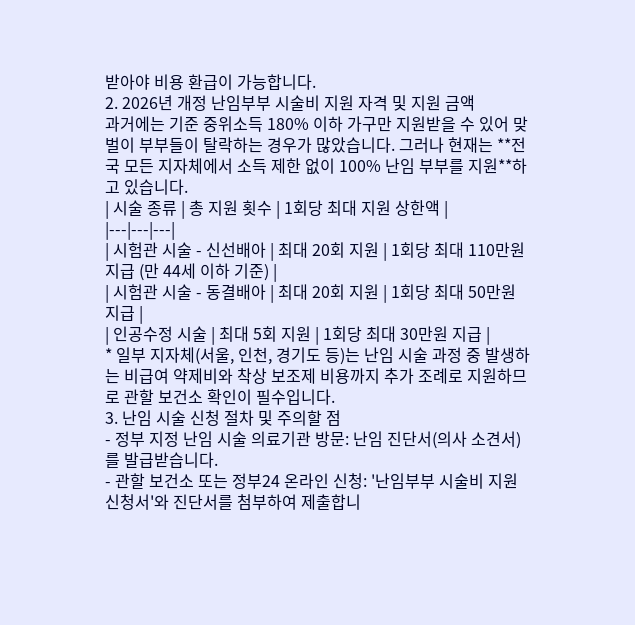받아야 비용 환급이 가능합니다.
2. 2026년 개정 난임부부 시술비 지원 자격 및 지원 금액
과거에는 기준 중위소득 180% 이하 가구만 지원받을 수 있어 맞벌이 부부들이 탈락하는 경우가 많았습니다. 그러나 현재는 **전국 모든 지자체에서 소득 제한 없이 100% 난임 부부를 지원**하고 있습니다.
| 시술 종류 | 총 지원 횟수 | 1회당 최대 지원 상한액 |
|---|---|---|
| 시험관 시술 - 신선배아 | 최대 20회 지원 | 1회당 최대 110만원 지급 (만 44세 이하 기준) |
| 시험관 시술 - 동결배아 | 최대 20회 지원 | 1회당 최대 50만원 지급 |
| 인공수정 시술 | 최대 5회 지원 | 1회당 최대 30만원 지급 |
* 일부 지자체(서울, 인천, 경기도 등)는 난임 시술 과정 중 발생하는 비급여 약제비와 착상 보조제 비용까지 추가 조례로 지원하므로 관할 보건소 확인이 필수입니다.
3. 난임 시술 신청 절차 및 주의할 점
- 정부 지정 난임 시술 의료기관 방문: 난임 진단서(의사 소견서)를 발급받습니다.
- 관할 보건소 또는 정부24 온라인 신청: '난임부부 시술비 지원 신청서'와 진단서를 첨부하여 제출합니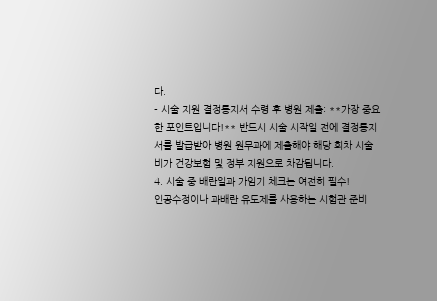다.
- 시술 지원 결정통지서 수령 후 병원 제출: **가장 중요한 포인트입니다!** 반드시 시술 시작일 전에 결정통지서를 발급받아 병원 원무과에 제출해야 해당 회차 시술비가 건강보험 및 정부 지원으로 차감됩니다.
4. 시술 중 배란일과 가임기 체크는 여전히 필수!
인공수정이나 과배란 유도제를 사용하는 시험관 준비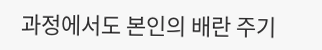과정에서도 본인의 배란 주기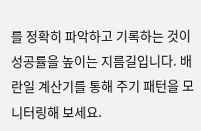를 정확히 파악하고 기록하는 것이 성공률을 높이는 지름길입니다. 배란일 계산기를 통해 주기 패턴을 모니터링해 보세요.